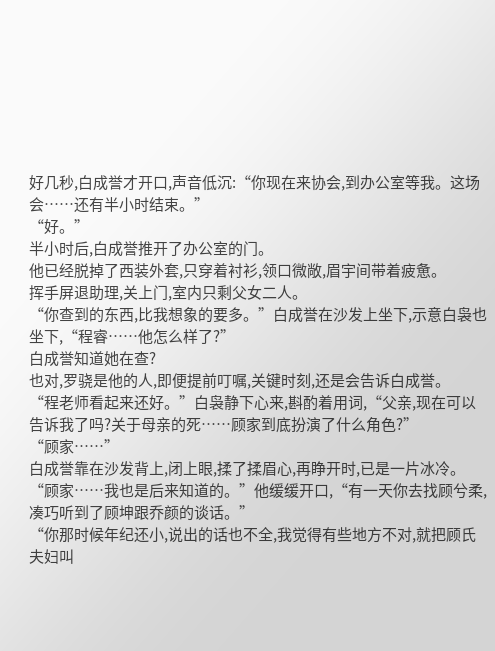好几秒,白成誉才开口,声音低沉:“你现在来协会,到办公室等我。这场会……还有半小时结束。”
“好。”
半小时后,白成誉推开了办公室的门。
他已经脱掉了西装外套,只穿着衬衫,领口微敞,眉宇间带着疲惫。
挥手屏退助理,关上门,室内只剩父女二人。
“你查到的东西,比我想象的要多。”白成誉在沙发上坐下,示意白袅也坐下,“程睿……他怎么样了?”
白成誉知道她在查?
也对,罗骁是他的人,即便提前叮嘱,关键时刻,还是会告诉白成誉。
“程老师看起来还好。”白袅静下心来,斟酌着用词,“父亲,现在可以告诉我了吗?关于母亲的死……顾家到底扮演了什么角色?”
“顾家……”
白成誉靠在沙发背上,闭上眼,揉了揉眉心,再睁开时,已是一片冰冷。
“顾家……我也是后来知道的。”他缓缓开口,“有一天你去找顾兮柔,凑巧听到了顾坤跟乔颜的谈话。”
“你那时候年纪还小,说出的话也不全,我觉得有些地方不对,就把顾氏夫妇叫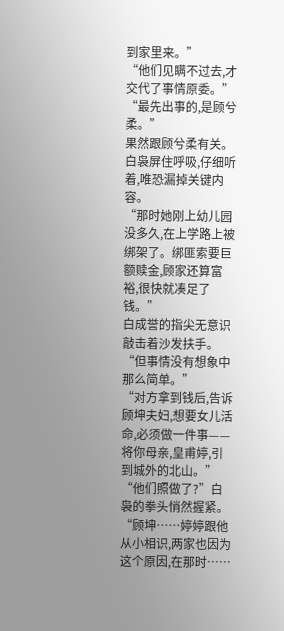到家里来。”
“他们见瞒不过去,才交代了事情原委。”
“最先出事的,是顾兮柔。”
果然跟顾兮柔有关。
白袅屏住呼吸,仔细听着,唯恐漏掉关键内容。
“那时她刚上幼儿园没多久,在上学路上被绑架了。绑匪索要巨额赎金,顾家还算富裕,很快就凑足了钱。”
白成誉的指尖无意识敲击着沙发扶手。
“但事情没有想象中那么简单。”
“对方拿到钱后,告诉顾坤夫妇,想要女儿活命,必须做一件事——将你母亲,皇甫婷,引到城外的北山。”
“他们照做了?”白袅的拳头悄然握紧。
“顾坤……婷婷跟他从小相识,两家也因为这个原因,在那时……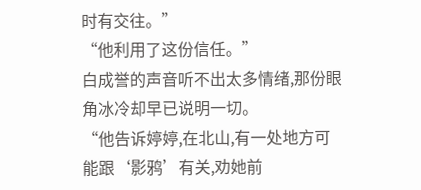时有交往。”
“他利用了这份信任。”
白成誉的声音听不出太多情绪,那份眼角冰冷却早已说明一切。
“他告诉婷婷,在北山,有一处地方可能跟‘影鸦’有关,劝她前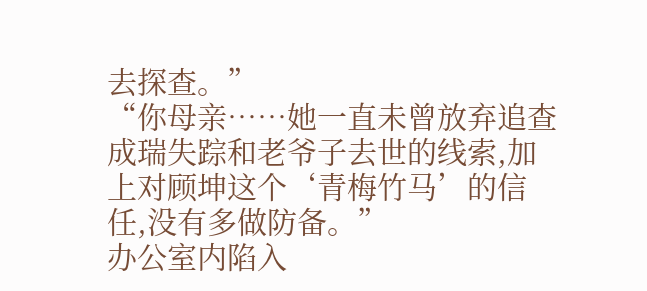去探查。”
“你母亲……她一直未曾放弃追查成瑞失踪和老爷子去世的线索,加上对顾坤这个‘青梅竹马’的信任,没有多做防备。”
办公室内陷入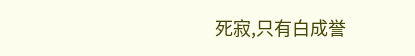死寂,只有白成誉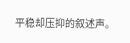平稳却压抑的叙述声。